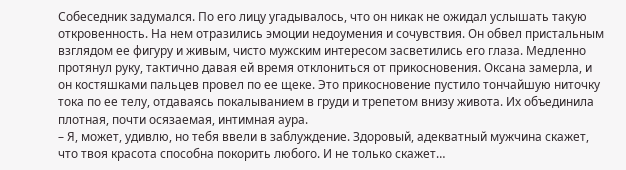Собеседник задумался. По его лицу угадывалось, что он никак не ожидал услышать такую откровенность. На нем отразились эмоции недоумения и сочувствия. Он обвел пристальным взглядом ее фигуру и живым, чисто мужским интересом засветились его глаза. Медленно протянул руку, тактично давая ей время отклониться от прикосновения. Оксана замерла, и он костяшками пальцев провел по ее щеке. Это прикосновение пустило тончайшую ниточку тока по ее телу, отдаваясь покалыванием в груди и трепетом внизу живота. Их объединила плотная, почти осязаемая, интимная аура.
– Я, может, удивлю, но тебя ввели в заблуждение. Здоровый, адекватный мужчина скажет, что твоя красота способна покорить любого. И не только скажет…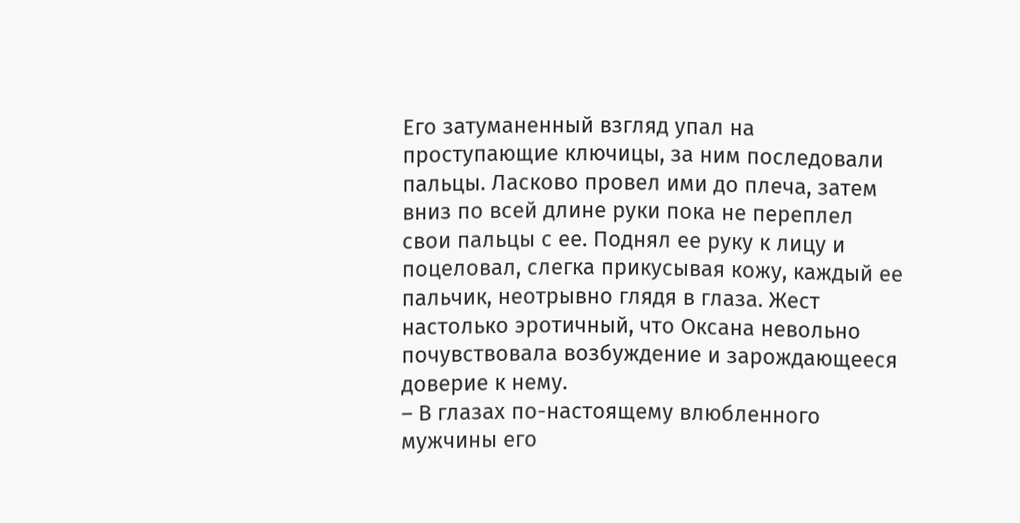Его затуманенный взгляд упал на проступающие ключицы, за ним последовали пальцы. Ласково провел ими до плеча, затем вниз по всей длине руки пока не переплел свои пальцы с ее. Поднял ее руку к лицу и поцеловал, слегка прикусывая кожу, каждый ее пальчик, неотрывно глядя в глаза. Жест настолько эротичный, что Оксана невольно почувствовала возбуждение и зарождающееся доверие к нему.
– В глазах по-настоящему влюбленного мужчины его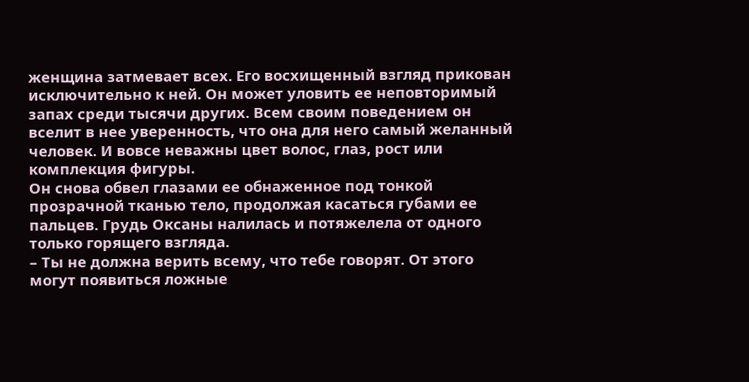женщина затмевает всех. Его восхищенный взгляд прикован исключительно к ней. Он может уловить ее неповторимый запах среди тысячи других. Всем своим поведением он вселит в нее уверенность, что она для него самый желанный человек. И вовсе неважны цвет волос, глаз, рост или комплекция фигуры.
Он снова обвел глазами ее обнаженное под тонкой прозрачной тканью тело, продолжая касаться губами ее пальцев. Грудь Оксаны налилась и потяжелела от одного только горящего взгляда.
– Ты не должна верить всему, что тебе говорят. От этого могут появиться ложные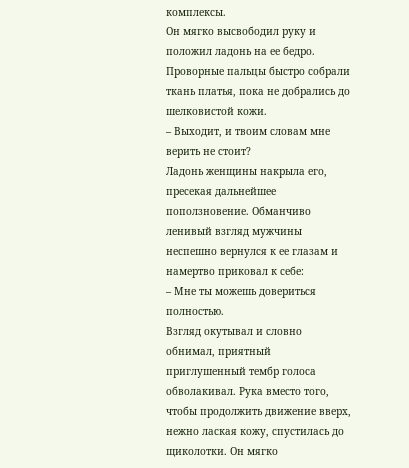комплексы.
Он мягко высвободил руку и положил ладонь на ее бедро. Проворные пальцы быстро собрали ткань платья, пока не добрались до шелковистой кожи.
– Выходит, и твоим словам мне верить не стоит?
Ладонь женщины накрыла его, пресекая дальнейшее поползновение. Обманчиво ленивый взгляд мужчины неспешно вернулся к ее глазам и намертво приковал к себе:
– Мне ты можешь довериться полностью.
Взгляд окутывал и словно обнимал, приятный приглушенный тембр голоса обволакивал. Рука вместо того, чтобы продолжить движение вверх, нежно лаская кожу, спустилась до щиколотки. Он мягко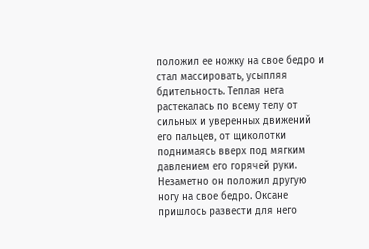положил ее ножку на свое бедро и стал массировать, усыпляя бдительность. Теплая нега растекалась по всему телу от сильных и уверенных движений его пальцев, от щиколотки поднимаясь вверх под мягким давлением его горячей руки. Незаметно он положил другую ногу на свое бедро. Оксане пришлось развести для него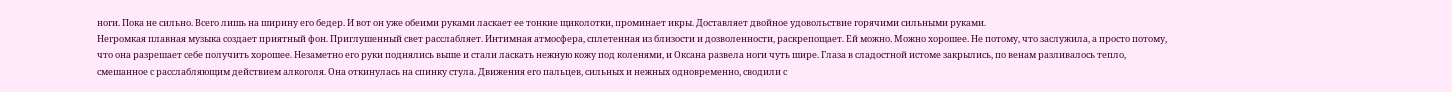ноги. Пока не сильно. Всего лишь на ширину его бедер. И вот он уже обеими руками ласкает ее тонкие щиколотки, проминает икры. Доставляет двойное удовольствие горячими сильными руками.
Негромкая плавная музыка создает приятный фон. Приглушенный свет расслабляет. Интимная атмосфера, сплетенная из близости и дозволенности, раскрепощает. Ей можно. Можно хорошее. Не потому, что заслужила, а просто потому, что она разрешает себе получить хорошее. Незаметно его руки поднялись выше и стали ласкать нежную кожу под коленями, и Оксана развела ноги чуть шире. Глаза в сладостной истоме закрылись, по венам разливалось тепло, смешанное с расслабляющим действием алкоголя. Она откинулась на спинку стула. Движения его пальцев, сильных и нежных одновременно, сводили с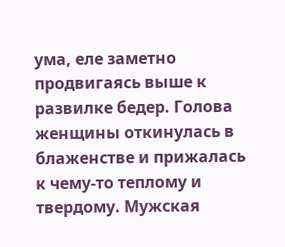ума, еле заметно продвигаясь выше к развилке бедер. Голова женщины откинулась в блаженстве и прижалась к чему-то теплому и твердому. Мужская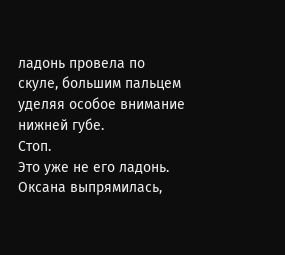ладонь провела по скуле, большим пальцем уделяя особое внимание нижней губе.
Стоп.
Это уже не его ладонь. Оксана выпрямилась,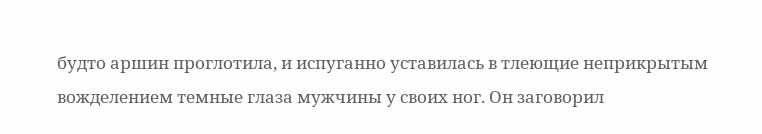будто аршин проглотила, и испуганно уставилась в тлеющие неприкрытым вожделением темные глаза мужчины у своих ног. Он заговорил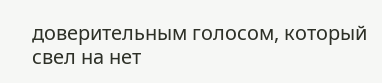доверительным голосом, который свел на нет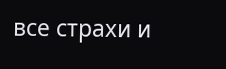все страхи и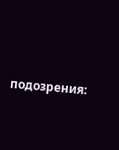подозрения: